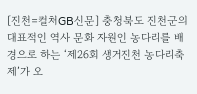[진천=컬처GB신문] 충청북도 진천군의 대표적인 역사 문화 자원인 농다리를 배경으로 하는 ‘제26회 생거진천 농다리축제’가 오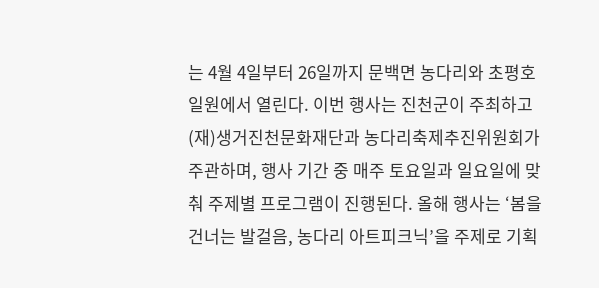는 4월 4일부터 26일까지 문백면 농다리와 초평호 일원에서 열린다. 이번 행사는 진천군이 주최하고 (재)생거진천문화재단과 농다리축제추진위원회가 주관하며, 행사 기간 중 매주 토요일과 일요일에 맞춰 주제별 프로그램이 진행된다. 올해 행사는 ‘봄을 건너는 발걸음, 농다리 아트피크닉’을 주제로 기획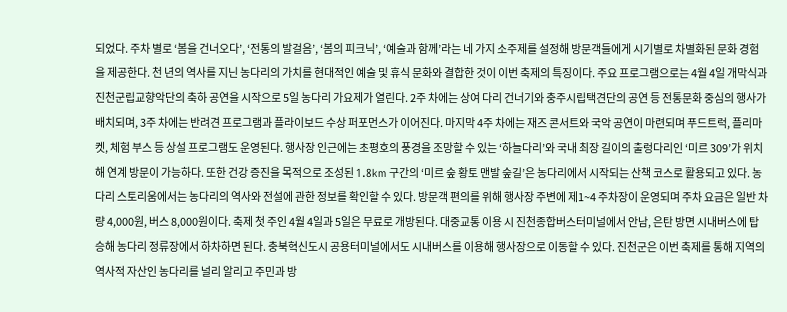되었다. 주차 별로 ‘봄을 건너오다’, ‘전통의 발걸음’, ‘봄의 피크닉’, ‘예술과 함께’라는 네 가지 소주제를 설정해 방문객들에게 시기별로 차별화된 문화 경험을 제공한다. 천 년의 역사를 지닌 농다리의 가치를 현대적인 예술 및 휴식 문화와 결합한 것이 이번 축제의 특징이다. 주요 프로그램으로는 4월 4일 개막식과 진천군립교향악단의 축하 공연을 시작으로 5일 농다리 가요제가 열린다. 2주 차에는 상여 다리 건너기와 충주시립택견단의 공연 등 전통문화 중심의 행사가 배치되며, 3주 차에는 반려견 프로그램과 플라이보드 수상 퍼포먼스가 이어진다. 마지막 4주 차에는 재즈 콘서트와 국악 공연이 마련되며 푸드트럭, 플리마켓, 체험 부스 등 상설 프로그램도 운영된다. 행사장 인근에는 초평호의 풍경을 조망할 수 있는 ‘하늘다리’와 국내 최장 길이의 출렁다리인 ‘미르 309’가 위치해 연계 방문이 가능하다. 또한 건강 증진을 목적으로 조성된 1.8km 구간의 ‘미르 숲 황토 맨발 숲길’은 농다리에서 시작되는 산책 코스로 활용되고 있다. 농다리 스토리움에서는 농다리의 역사와 전설에 관한 정보를 확인할 수 있다. 방문객 편의를 위해 행사장 주변에 제1~4 주차장이 운영되며 주차 요금은 일반 차량 4,000원, 버스 8,000원이다. 축제 첫 주인 4월 4일과 5일은 무료로 개방된다. 대중교통 이용 시 진천종합버스터미널에서 안남, 은탄 방면 시내버스에 탑승해 농다리 정류장에서 하차하면 된다. 충북혁신도시 공용터미널에서도 시내버스를 이용해 행사장으로 이동할 수 있다. 진천군은 이번 축제를 통해 지역의 역사적 자산인 농다리를 널리 알리고 주민과 방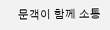문객이 함께 소통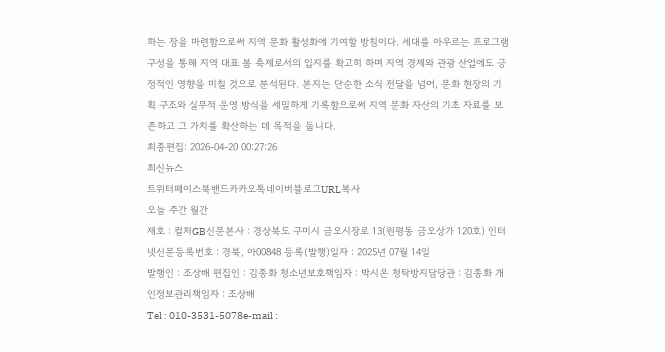하는 장을 마련함으로써 지역 문화 활성화에 기여할 방침이다. 세대를 아우르는 프로그램 구성을 통해 지역 대표 봄 축제로서의 입지를 확고히 하며 지역 경제와 관광 산업에도 긍정적인 영향을 미칠 것으로 분석된다. 본지는 단순한 소식 전달을 넘어, 문화 현장의 기획 구조와 실무적 운영 방식을 세밀하게 기록함으로써 지역 문화 자산의 기초 자료를 보존하고 그 가치를 확산하는 데 목적을 둡니다.
최종편집: 2026-04-20 00:27:26
최신뉴스
트위터페이스북밴드카카오톡네이버블로그URL복사
오늘 주간 월간
제호 : 컬처GB신문본사 : 경상북도 구미시 금오시장로 13(원평동 금오상가 120호) 인터넷신문등록번호 : 경북, 아00848 등록(발행)일자 : 2025년 07월 14일
발행인 : 조상배 편집인 : 김종화 청소년보호책임자 : 박시온 청탁방지담당관 : 김종화 개인정보관리책임자 : 조상배
Tel : 010-3531-5078e-mail :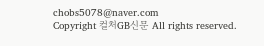chobs5078@naver.com
Copyright 컬처GB신문 All rights reserved.